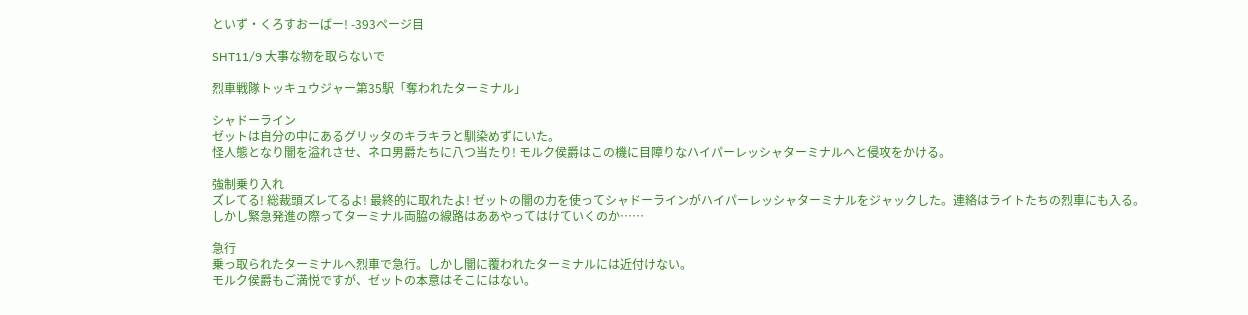といず・くろすおーばー! -393ページ目

SHT11/9 大事な物を取らないで

烈車戦隊トッキュウジャー第35駅「奪われたターミナル」

シャドーライン
ゼットは自分の中にあるグリッタのキラキラと馴染めずにいた。
怪人態となり闇を溢れさせ、ネロ男爵たちに八つ当たり! モルク侯爵はこの機に目障りなハイパーレッシャターミナルへと侵攻をかける。

強制乗り入れ
ズレてる! 総裁頭ズレてるよ! 最終的に取れたよ! ゼットの闇の力を使ってシャドーラインがハイパーレッシャターミナルをジャックした。連絡はライトたちの烈車にも入る。
しかし緊急発進の際ってターミナル両脇の線路はああやってはけていくのか……

急行
乗っ取られたターミナルへ烈車で急行。しかし闇に覆われたターミナルには近付けない。
モルク侯爵もご満悦ですが、ゼットの本意はそこにはない。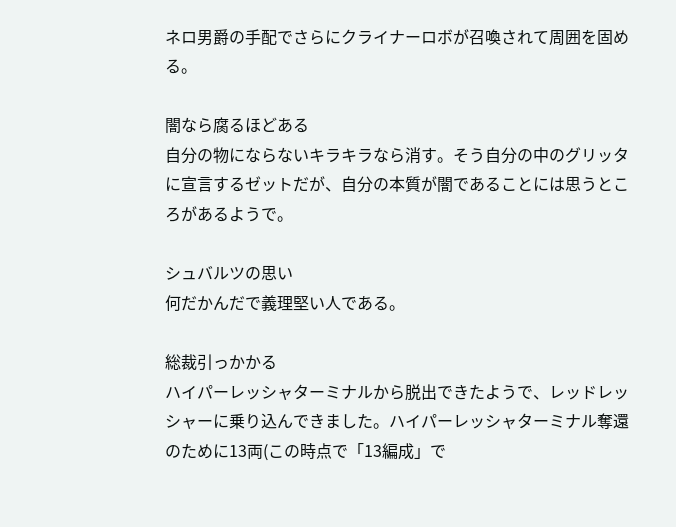ネロ男爵の手配でさらにクライナーロボが召喚されて周囲を固める。

闇なら腐るほどある
自分の物にならないキラキラなら消す。そう自分の中のグリッタに宣言するゼットだが、自分の本質が闇であることには思うところがあるようで。

シュバルツの思い
何だかんだで義理堅い人である。

総裁引っかかる
ハイパーレッシャターミナルから脱出できたようで、レッドレッシャーに乗り込んできました。ハイパーレッシャターミナル奪還のために13両(この時点で「13編成」で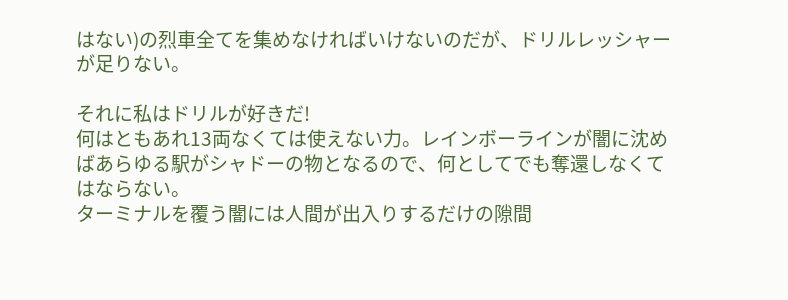はない)の烈車全てを集めなければいけないのだが、ドリルレッシャーが足りない。

それに私はドリルが好きだ!
何はともあれ13両なくては使えない力。レインボーラインが闇に沈めばあらゆる駅がシャドーの物となるので、何としてでも奪還しなくてはならない。
ターミナルを覆う闇には人間が出入りするだけの隙間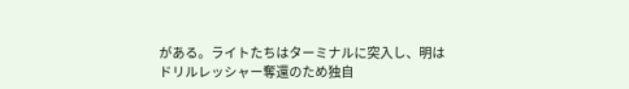がある。ライトたちはターミナルに突入し、明はドリルレッシャー奪還のため独自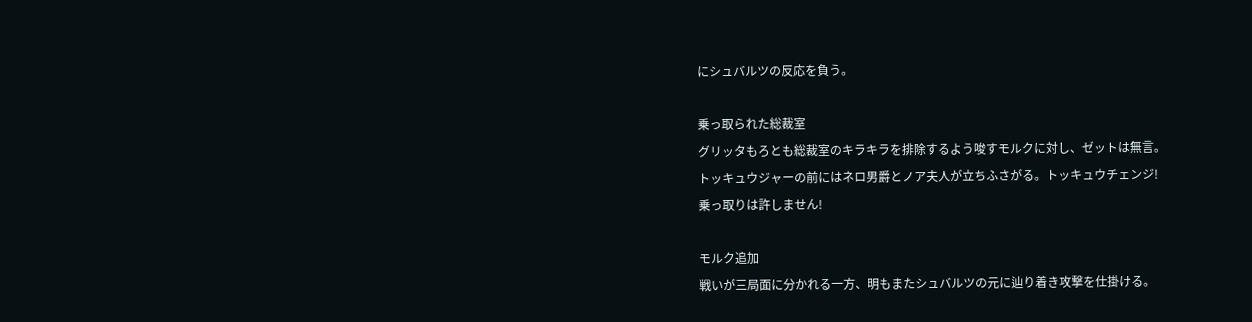にシュバルツの反応を負う。

乗っ取られた総裁室
グリッタもろとも総裁室のキラキラを排除するよう唆すモルクに対し、ゼットは無言。
トッキュウジャーの前にはネロ男爵とノア夫人が立ちふさがる。トッキュウチェンジ!
乗っ取りは許しません!

モルク追加
戦いが三局面に分かれる一方、明もまたシュバルツの元に辿り着き攻撃を仕掛ける。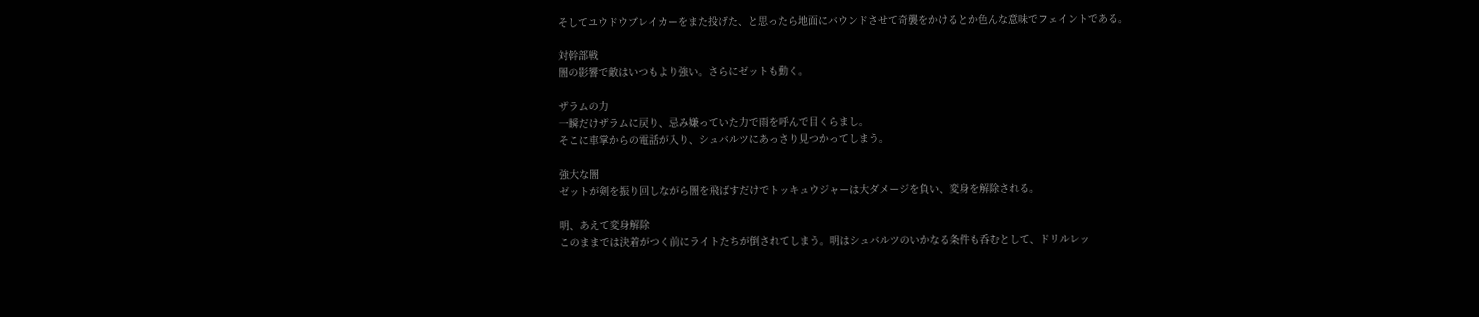そしてユウドウブレイカーをまた投げた、と思ったら地面にバウンドさせて奇襲をかけるとか色んな意味でフェイントである。

対幹部戦
闇の影響で敵はいつもより強い。さらにゼットも動く。

ザラムの力
一瞬だけザラムに戻り、忌み嫌っていた力で雨を呼んで目くらまし。
そこに車掌からの電話が入り、シュバルツにあっさり見つかってしまう。

強大な闇
ゼットが剣を振り回しながら闇を飛ばすだけでトッキュウジャーは大ダメージを負い、変身を解除される。

明、あえて変身解除
このままでは決着がつく前にライトたちが倒されてしまう。明はシュバルツのいかなる条件も呑むとして、ドリルレッ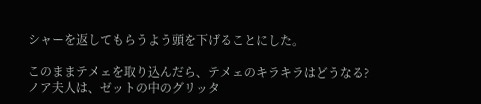シャーを返してもらうよう頭を下げることにした。

このままテメェを取り込んだら、テメェのキラキラはどうなる?
ノア夫人は、ゼットの中のグリッタ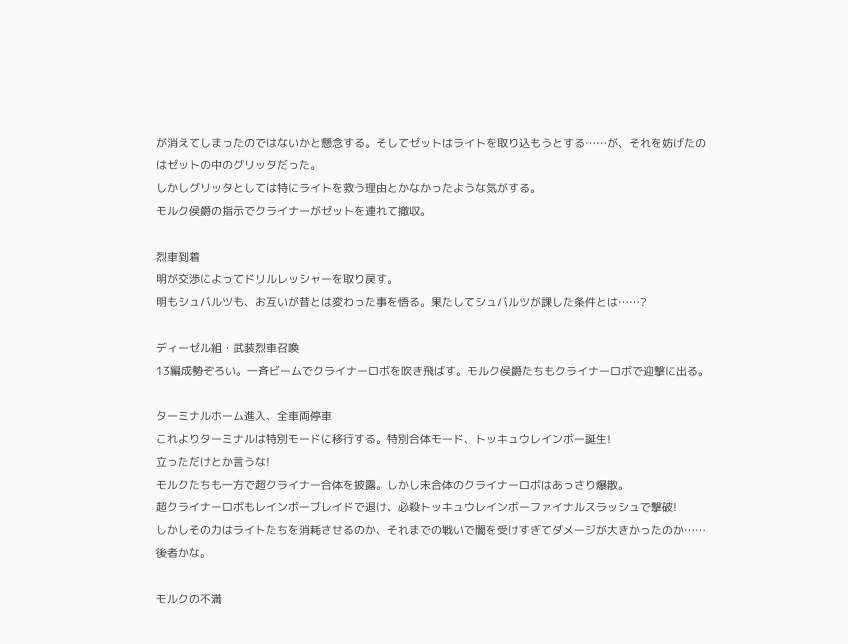が消えてしまったのではないかと懸念する。そしてゼットはライトを取り込もうとする……が、それを妨げたのはゼットの中のグリッタだった。
しかしグリッタとしては特にライトを救う理由とかなかったような気がする。
モルク侯爵の指示でクライナーがゼットを連れて撤収。

烈車到着
明が交渉によってドリルレッシャーを取り戻す。
明もシュバルツも、お互いが昔とは変わった事を悟る。果たしてシュバルツが課した条件とは……?

ディーゼル組・武装烈車召喚
13編成勢ぞろい。一斉ビームでクライナーロボを吹き飛ばす。モルク侯爵たちもクライナーロボで迎撃に出る。

ターミナルホーム進入、全車両停車
これよりターミナルは特別モードに移行する。特別合体モード、トッキュウレインボー誕生!
立っただけとか言うな!
モルクたちも一方で超クライナー合体を披露。しかし未合体のクライナーロボはあっさり爆散。
超クライナーロボもレインボーブレイドで退け、必殺トッキュウレインボーファイナルスラッシュで撃破!
しかしその力はライトたちを消耗させるのか、それまでの戦いで闇を受けすぎてダメージが大きかったのか……後者かな。

モルクの不満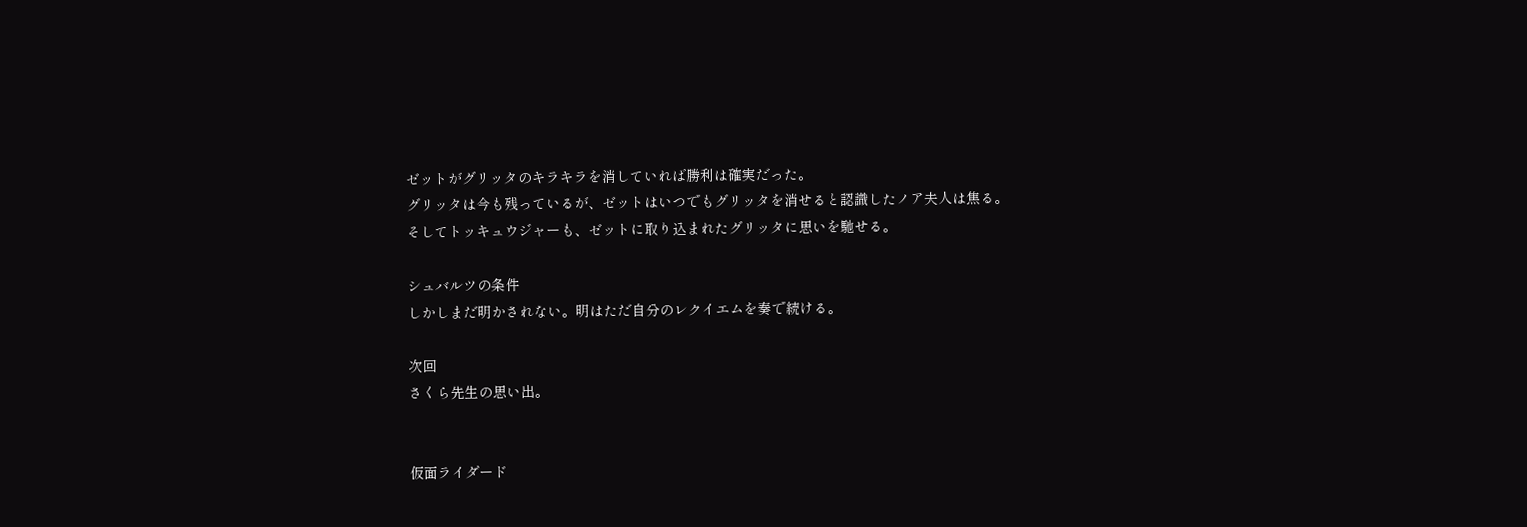ゼットがグリッタのキラキラを消していれば勝利は確実だった。
グリッタは今も残っているが、ゼットはいつでもグリッタを消せると認識したノア夫人は焦る。
そしてトッキュウジャーも、ゼットに取り込まれたグリッタに思いを馳せる。

シュバルツの条件
しかしまだ明かされない。明はただ自分のレクイエムを奏で続ける。

次回
さくら先生の思い出。


仮面ライダード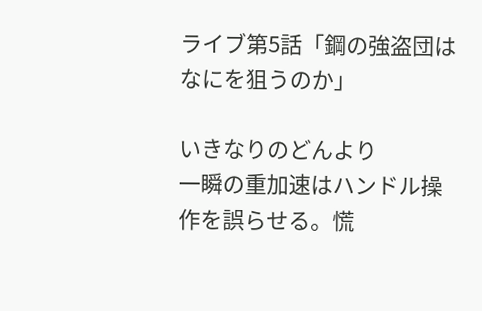ライブ第5話「鋼の強盗団はなにを狙うのか」

いきなりのどんより
一瞬の重加速はハンドル操作を誤らせる。慌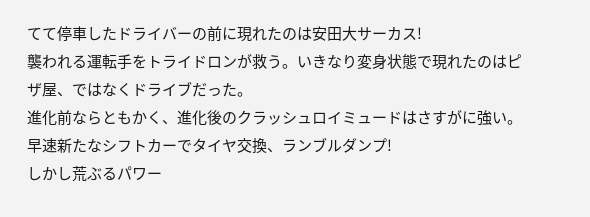てて停車したドライバーの前に現れたのは安田大サーカス!
襲われる運転手をトライドロンが救う。いきなり変身状態で現れたのはピザ屋、ではなくドライブだった。
進化前ならともかく、進化後のクラッシュロイミュードはさすがに強い。早速新たなシフトカーでタイヤ交換、ランブルダンプ!
しかし荒ぶるパワー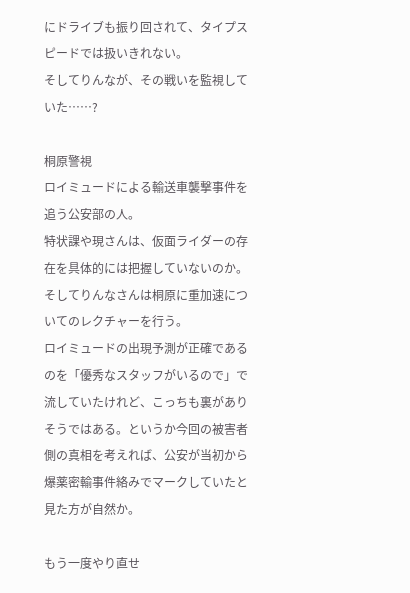にドライブも振り回されて、タイプスピードでは扱いきれない。
そしてりんなが、その戦いを監視していた……?

桐原警視
ロイミュードによる輸送車襲撃事件を追う公安部の人。
特状課や現さんは、仮面ライダーの存在を具体的には把握していないのか。そしてりんなさんは桐原に重加速についてのレクチャーを行う。
ロイミュードの出現予測が正確であるのを「優秀なスタッフがいるので」で流していたけれど、こっちも裏がありそうではある。というか今回の被害者側の真相を考えれば、公安が当初から爆薬密輸事件絡みでマークしていたと見た方が自然か。

もう一度やり直せ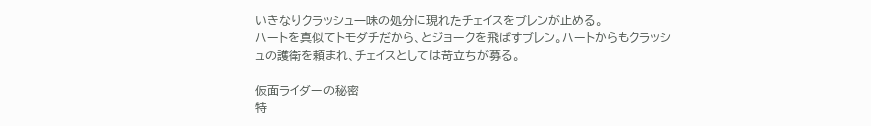いきなりクラッシュ一味の処分に現れたチェイスをブレンが止める。
ハートを真似てトモダチだから、とジョークを飛ばすブレン。ハートからもクラッシュの護衛を頼まれ、チェイスとしては苛立ちが募る。

仮面ライダーの秘密
特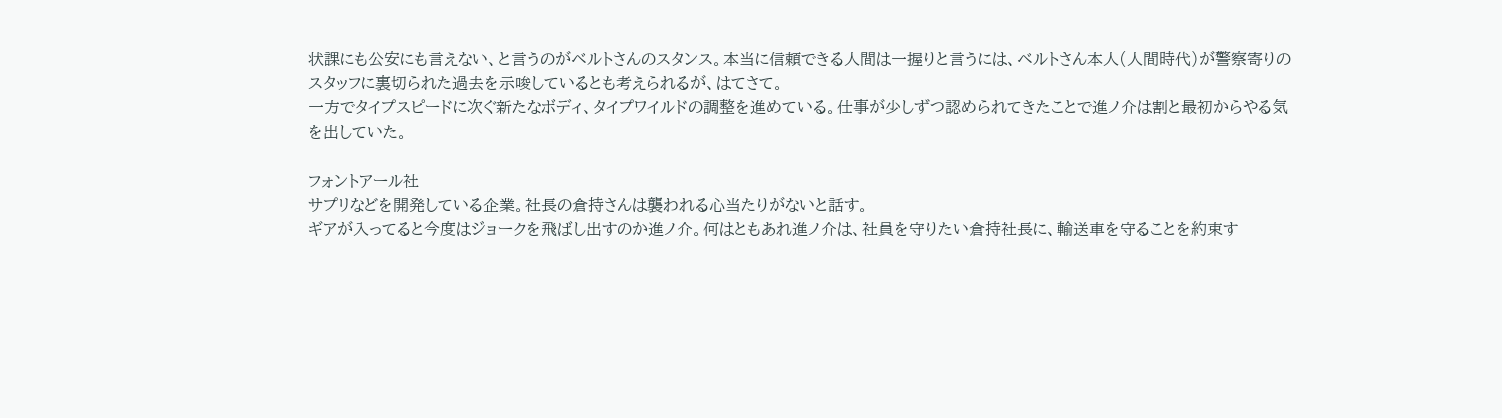状課にも公安にも言えない、と言うのがベルトさんのスタンス。本当に信頼できる人間は一握りと言うには、ベルトさん本人(人間時代)が警察寄りのスタッフに裏切られた過去を示唆しているとも考えられるが、はてさて。
一方でタイプスピードに次ぐ新たなボディ、タイプワイルドの調整を進めている。仕事が少しずつ認められてきたことで進ノ介は割と最初からやる気を出していた。

フォントアール社
サプリなどを開発している企業。社長の倉持さんは襲われる心当たりがないと話す。
ギアが入ってると今度はジョークを飛ばし出すのか進ノ介。何はともあれ進ノ介は、社員を守りたい倉持社長に、輸送車を守ることを約束す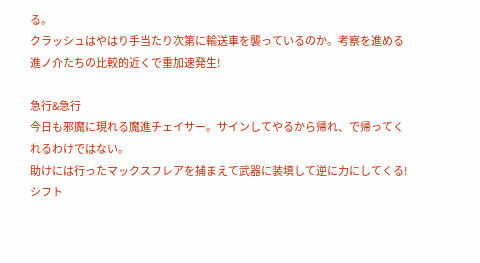る。
クラッシュはやはり手当たり次第に輸送車を襲っているのか。考察を進める進ノ介たちの比較的近くで重加速発生!

急行&急行
今日も邪魔に現れる魔進チェイサー。サインしてやるから帰れ、で帰ってくれるわけではない。
助けには行ったマックスフレアを捕まえて武器に装填して逆に力にしてくる!
シフト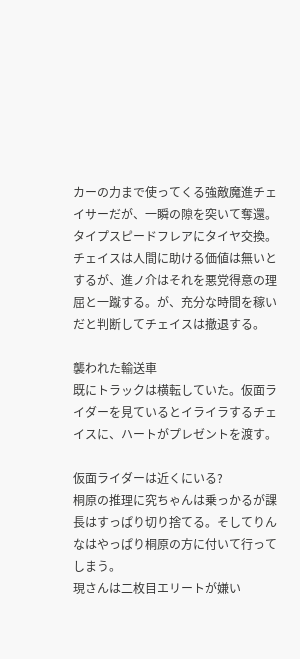カーの力まで使ってくる強敵魔進チェイサーだが、一瞬の隙を突いて奪還。タイプスピードフレアにタイヤ交換。
チェイスは人間に助ける価値は無いとするが、進ノ介はそれを悪党得意の理屈と一蹴する。が、充分な時間を稼いだと判断してチェイスは撤退する。

襲われた輸送車
既にトラックは横転していた。仮面ライダーを見ているとイライラするチェイスに、ハートがプレゼントを渡す。

仮面ライダーは近くにいる?
桐原の推理に究ちゃんは乗っかるが課長はすっぱり切り捨てる。そしてりんなはやっぱり桐原の方に付いて行ってしまう。
現さんは二枚目エリートが嫌い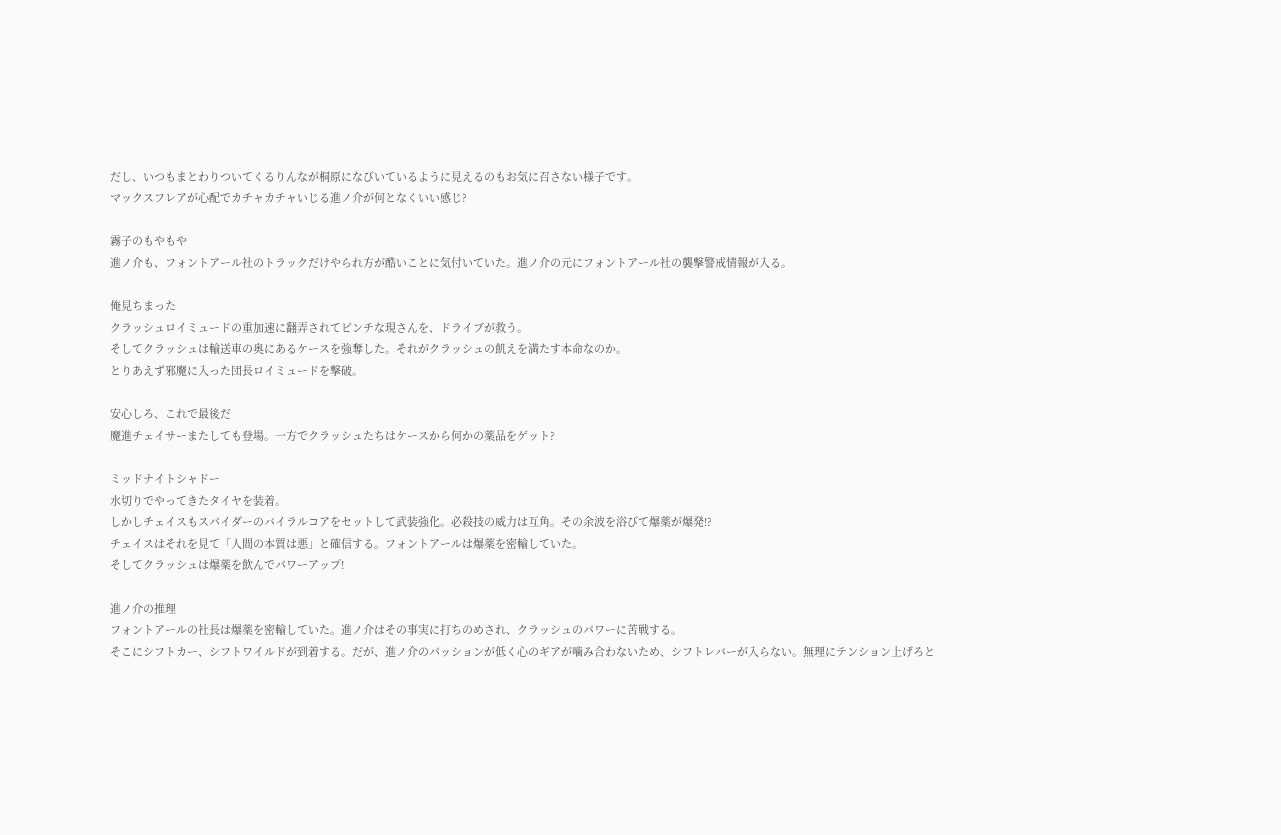だし、いつもまとわりついてくるりんなが桐原になびいているように見えるのもお気に召さない様子です。
マックスフレアが心配でカチャカチャいじる進ノ介が何となくいい感じ?

霧子のもやもや
進ノ介も、フォントアール社のトラックだけやられ方が酷いことに気付いていた。進ノ介の元にフォントアール社の襲撃警戒情報が入る。

俺見ちまった
クラッシュロイミュードの重加速に翻弄されてピンチな現さんを、ドライブが救う。
そしてクラッシュは輸送車の奥にあるケースを強奪した。それがクラッシュの飢えを満たす本命なのか。
とりあえず邪魔に入った団長ロイミュードを撃破。

安心しろ、これで最後だ
魔進チェイサーまたしても登場。一方でクラッシュたちはケースから何かの薬品をゲット?

ミッドナイトシャドー
水切りでやってきたタイヤを装着。
しかしチェイスもスパイダーのバイラルコアをセットして武装強化。必殺技の威力は互角。その余波を浴びて爆薬が爆発!?
チェイスはそれを見て「人間の本質は悪」と確信する。フォントアールは爆薬を密輸していた。
そしてクラッシュは爆薬を飲んでパワーアップ!

進ノ介の推理
フォントアールの社長は爆薬を密輸していた。進ノ介はその事実に打ちのめされ、クラッシュのパワーに苦戦する。
そこにシフトカー、シフトワイルドが到着する。だが、進ノ介のパッションが低く心のギアが噛み合わないため、シフトレバーが入らない。無理にテンション上げろと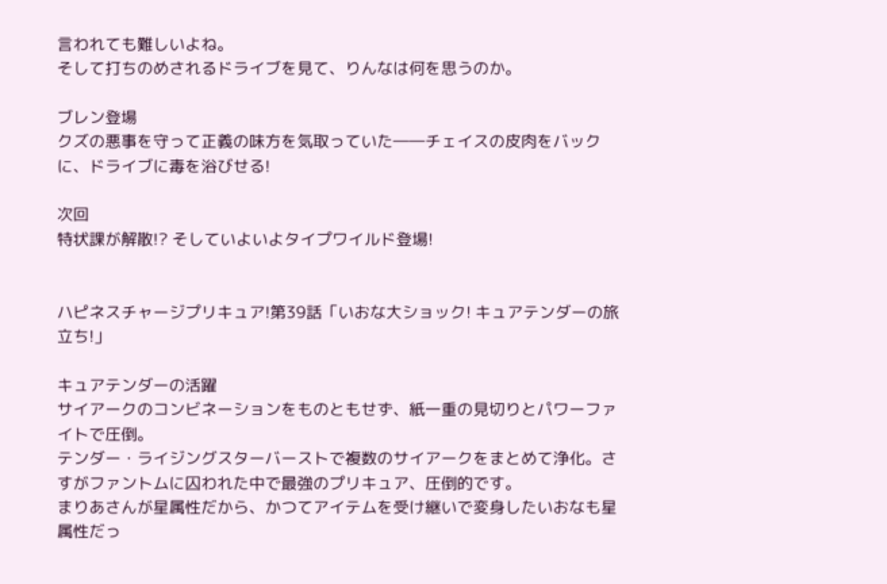言われても難しいよね。
そして打ちのめされるドライブを見て、りんなは何を思うのか。

ブレン登場
クズの悪事を守って正義の味方を気取っていた――チェイスの皮肉をバックに、ドライブに毒を浴びせる!

次回
特状課が解散!? そしていよいよタイプワイルド登場!


ハピネスチャージプリキュア!第39話「いおな大ショック! キュアテンダーの旅立ち!」

キュアテンダーの活躍
サイアークのコンビネーションをものともせず、紙一重の見切りとパワーファイトで圧倒。
テンダー・ライジングスターバーストで複数のサイアークをまとめて浄化。さすがファントムに囚われた中で最強のプリキュア、圧倒的です。
まりあさんが星属性だから、かつてアイテムを受け継いで変身したいおなも星属性だっ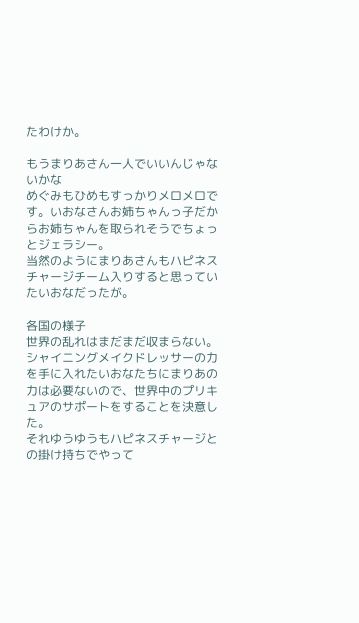たわけか。

もうまりあさん一人でいいんじゃないかな
めぐみもひめもすっかりメロメロです。いおなさんお姉ちゃんっ子だからお姉ちゃんを取られそうでちょっとジェラシー。
当然のようにまりあさんもハピネスチャージチーム入りすると思っていたいおなだったが。

各国の様子
世界の乱れはまだまだ収まらない。シャイニングメイクドレッサーの力を手に入れたいおなたちにまりあの力は必要ないので、世界中のプリキュアのサポートをすることを決意した。
それゆうゆうもハピネスチャージとの掛け持ちでやって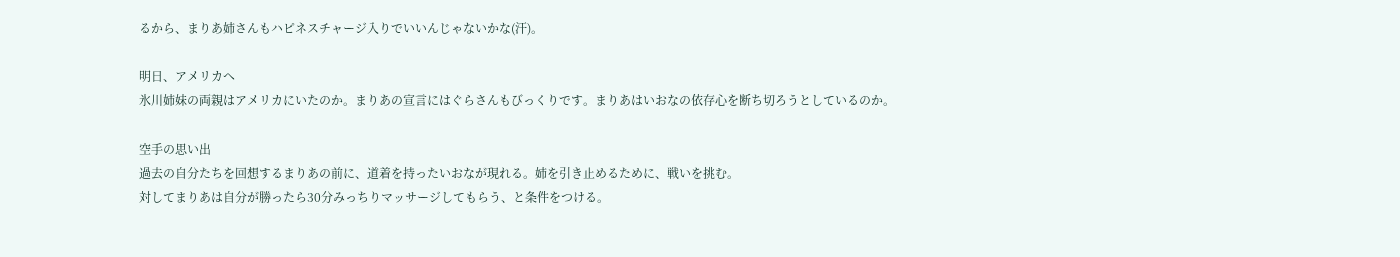るから、まりあ姉さんもハピネスチャージ入りでいいんじゃないかな(汗)。

明日、アメリカへ
氷川姉妹の両親はアメリカにいたのか。まりあの宣言にはぐらさんもびっくりです。まりあはいおなの依存心を断ち切ろうとしているのか。

空手の思い出
過去の自分たちを回想するまりあの前に、道着を持ったいおなが現れる。姉を引き止めるために、戦いを挑む。
対してまりあは自分が勝ったら30分みっちりマッサージしてもらう、と条件をつける。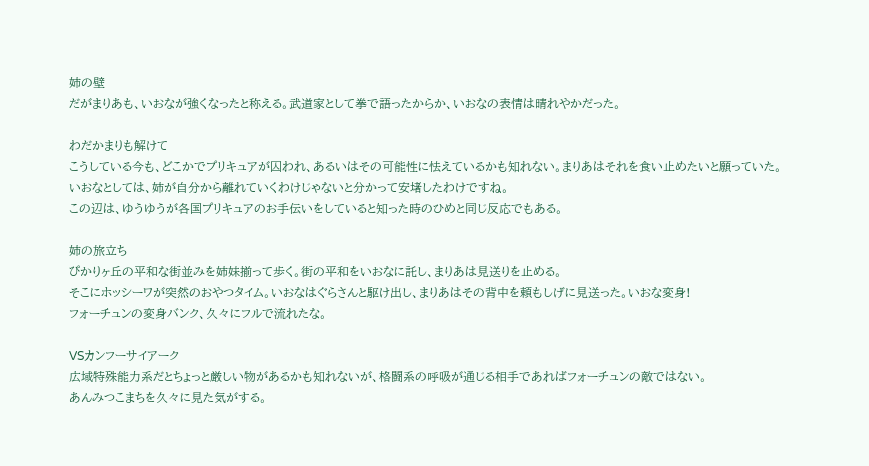姉の壁
だがまりあも、いおなが強くなったと称える。武道家として拳で語ったからか、いおなの表情は晴れやかだった。

わだかまりも解けて
こうしている今も、どこかでプリキュアが囚われ、あるいはその可能性に怯えているかも知れない。まりあはそれを食い止めたいと願っていた。
いおなとしては、姉が自分から離れていくわけじゃないと分かって安堵したわけですね。
この辺は、ゆうゆうが各国プリキュアのお手伝いをしていると知った時のひめと同じ反応でもある。

姉の旅立ち
ぴかりヶ丘の平和な街並みを姉妹揃って歩く。街の平和をいおなに託し、まりあは見送りを止める。
そこにホッシーワが突然のおやつタイム。いおなはぐらさんと駆け出し、まりあはその背中を頼もしげに見送った。いおな変身!
フォーチュンの変身バンク、久々にフルで流れたな。

VSカンフーサイアーク
広域特殊能力系だとちょっと厳しい物があるかも知れないが、格闘系の呼吸が通じる相手であればフォーチュンの敵ではない。
あんみつこまちを久々に見た気がする。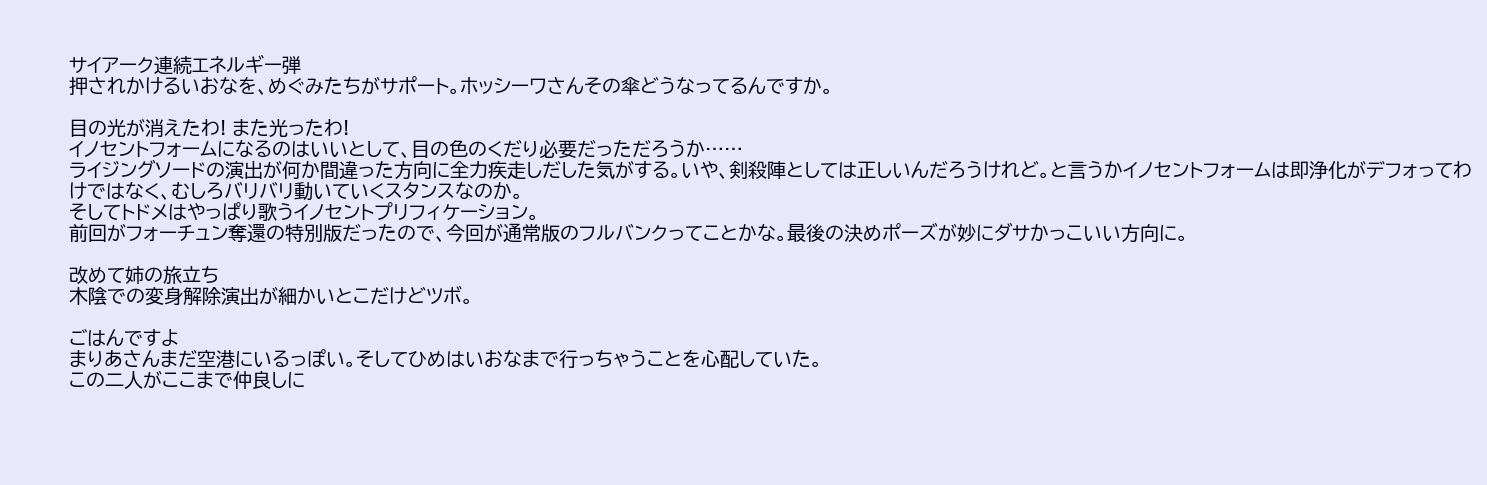サイアーク連続エネルギー弾
押されかけるいおなを、めぐみたちがサポート。ホッシーワさんその傘どうなってるんですか。

目の光が消えたわ! また光ったわ!
イノセントフォームになるのはいいとして、目の色のくだり必要だっただろうか……
ライジングソードの演出が何か間違った方向に全力疾走しだした気がする。いや、剣殺陣としては正しいんだろうけれど。と言うかイノセントフォームは即浄化がデフォってわけではなく、むしろバリバリ動いていくスタンスなのか。
そしてトドメはやっぱり歌うイノセントプリフィケーション。
前回がフォーチュン奪還の特別版だったので、今回が通常版のフルバンクってことかな。最後の決めポーズが妙にダサかっこいい方向に。

改めて姉の旅立ち
木陰での変身解除演出が細かいとこだけどツボ。

ごはんですよ
まりあさんまだ空港にいるっぽい。そしてひめはいおなまで行っちゃうことを心配していた。
この二人がここまで仲良しに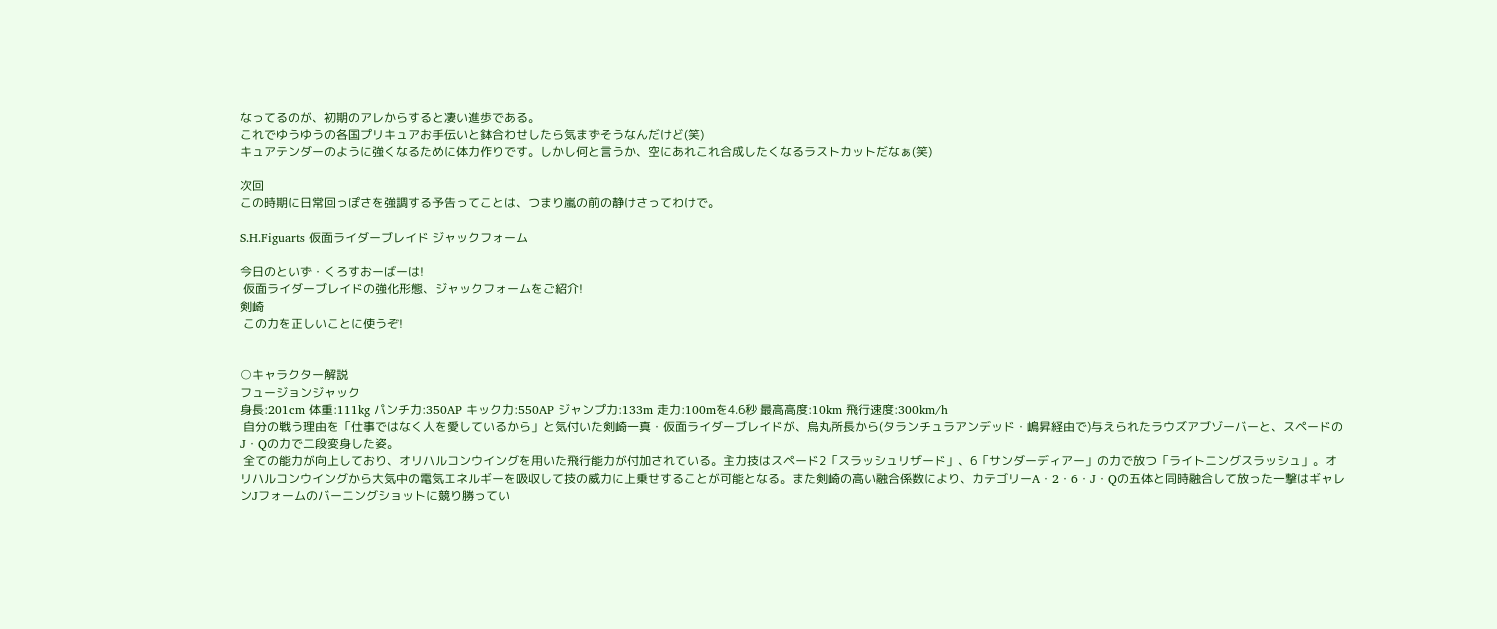なってるのが、初期のアレからすると凄い進歩である。
これでゆうゆうの各国プリキュアお手伝いと鉢合わせしたら気まずそうなんだけど(笑)
キュアテンダーのように強くなるために体力作りです。しかし何と言うか、空にあれこれ合成したくなるラストカットだなぁ(笑)

次回
この時期に日常回っぽさを強調する予告ってことは、つまり嵐の前の静けさってわけで。

S.H.Figuarts 仮面ライダーブレイド ジャックフォーム

今日のといず・くろすおーばーは!
 仮面ライダーブレイドの強化形態、ジャックフォームをご紹介!
剣崎
 この力を正しいことに使うぞ!


○キャラクター解説
フュージョンジャック
身長:201cm 体重:111kg パンチ力:350AP キック力:550AP ジャンプ力:133m 走力:100mを4.6秒 最高高度:10km 飛行速度:300km/h
 自分の戦う理由を「仕事ではなく人を愛しているから」と気付いた剣崎一真・仮面ライダーブレイドが、烏丸所長から(タランチュラアンデッド・嶋昇経由で)与えられたラウズアブゾーバーと、スペードのJ・Qの力で二段変身した姿。
 全ての能力が向上しており、オリハルコンウイングを用いた飛行能力が付加されている。主力技はスペード2「スラッシュリザード」、6「サンダーディアー」の力で放つ「ライトニングスラッシュ」。オリハルコンウイングから大気中の電気エネルギーを吸収して技の威力に上乗せすることが可能となる。また剣崎の高い融合係数により、カテゴリーA・2・6・J・Qの五体と同時融合して放った一撃はギャレンJフォームのバーニングショットに競り勝ってい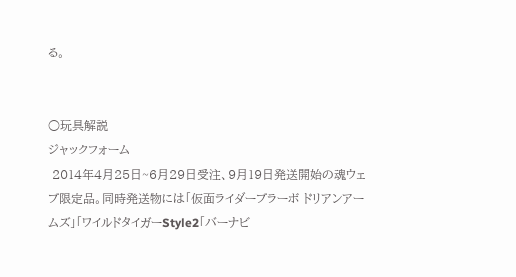る。


○玩具解説
ジャックフォーム
 2014年4月25日~6月29日受注、9月19日発送開始の魂ウェブ限定品。同時発送物には「仮面ライダーブラーボ ドリアンアームズ」「ワイルドタイガーStyle2「バーナビ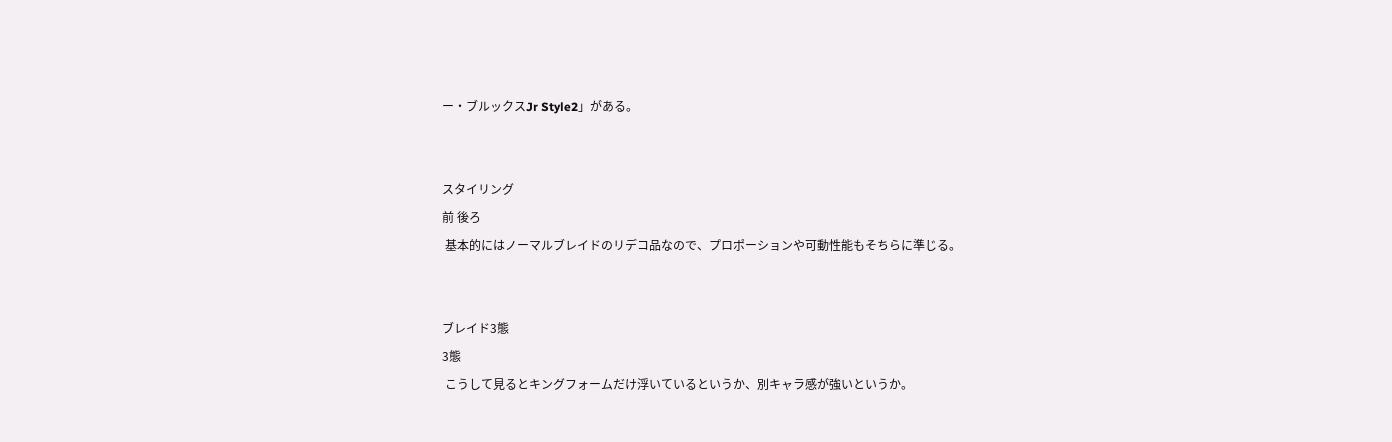ー・ブルックスJr Style2」がある。


スタイリング
前 後ろ
 基本的にはノーマルブレイドのリデコ品なので、プロポーションや可動性能もそちらに準じる。


ブレイド3態
3態
 こうして見るとキングフォームだけ浮いているというか、別キャラ感が強いというか。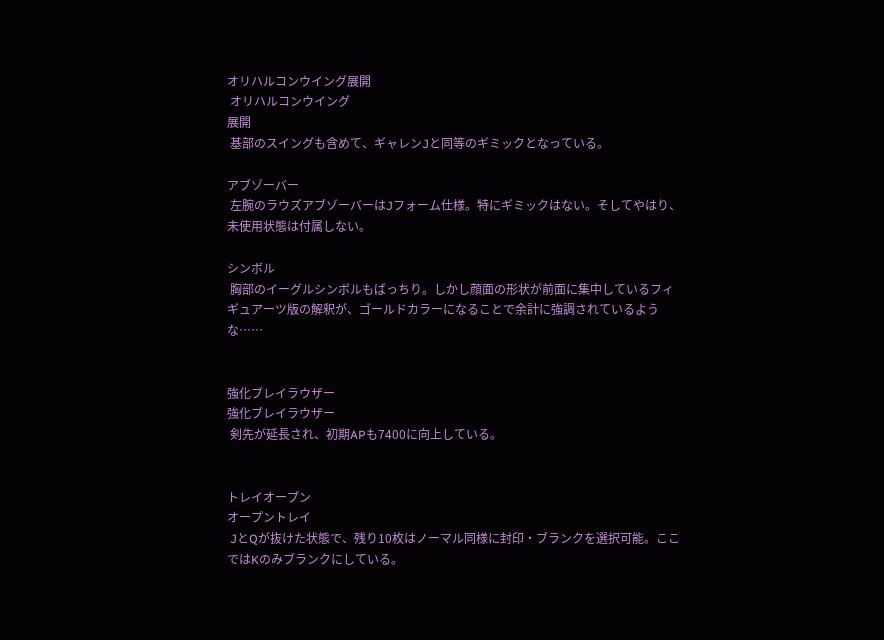オリハルコンウイング展開
 オリハルコンウイング
展開
 基部のスイングも含めて、ギャレンJと同等のギミックとなっている。

アブゾーバー
 左腕のラウズアブゾーバーはJフォーム仕様。特にギミックはない。そしてやはり、未使用状態は付属しない。

シンボル
 胸部のイーグルシンボルもばっちり。しかし顔面の形状が前面に集中しているフィギュアーツ版の解釈が、ゴールドカラーになることで余計に強調されているような……


強化ブレイラウザー
強化ブレイラウザー
 剣先が延長され、初期APも7400に向上している。


トレイオープン
オープントレイ
 JとQが抜けた状態で、残り10枚はノーマル同様に封印・ブランクを選択可能。ここではKのみブランクにしている。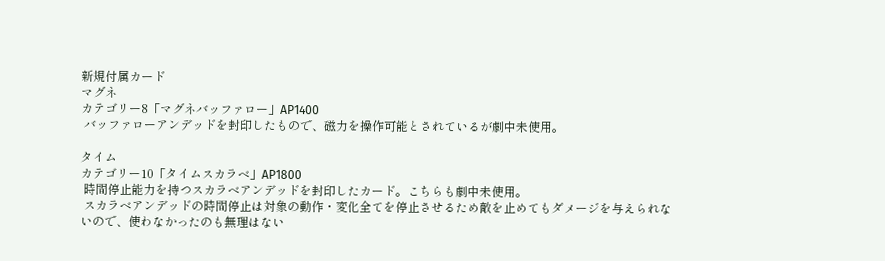新規付属カード
マグネ
カテゴリー8「マグネバッファロー」AP1400
 バッファローアンデッドを封印したもので、磁力を操作可能とされているが劇中未使用。

タイム
カテゴリー10「タイムスカラベ」AP1800
 時間停止能力を持つスカラベアンデッドを封印したカード。こちらも劇中未使用。
 スカラベアンデッドの時間停止は対象の動作・変化全てを停止させるため敵を止めてもダメージを与えられないので、使わなかったのも無理はない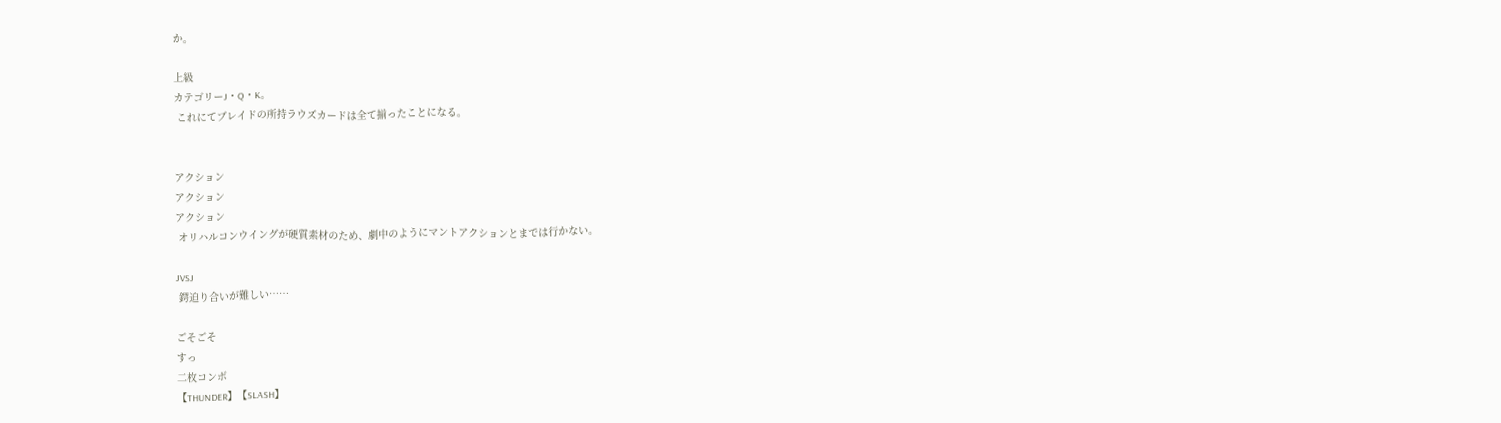か。

上級
カテゴリーJ・Q・K。
 これにてブレイドの所持ラウズカードは全て揃ったことになる。


アクション
アクション
アクション
 オリハルコンウイングが硬質素材のため、劇中のようにマントアクションとまでは行かない。

JVSJ
 鍔迫り合いが難しい……

ごそごそ
すっ
二枚コンボ
【THUNDER】【SLASH】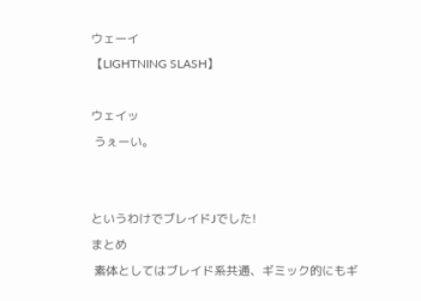ウェーイ
【LIGHTNING SLASH】

ウェイッ
 うぇーい。


というわけでブレイドJでした!
まとめ
 素体としてはブレイド系共通、ギミック的にもギ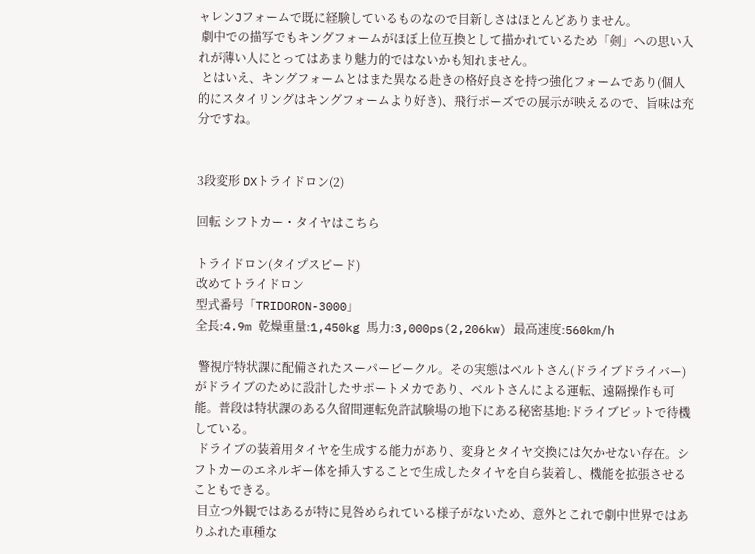ャレンJフォームで既に経験しているものなので目新しさはほとんどありません。
 劇中での描写でもキングフォームがほぼ上位互換として描かれているため「剣」への思い入れが薄い人にとってはあまり魅力的ではないかも知れません。
 とはいえ、キングフォームとはまた異なる赴きの格好良さを持つ強化フォームであり(個人的にスタイリングはキングフォームより好き)、飛行ポーズでの展示が映えるので、旨味は充分ですね。


3段変形 DXトライドロン(2)

回転 シフトカー・タイヤはこちら

トライドロン(タイプスピード)
改めてトライドロン
型式番号「TRIDORON-3000」
全長:4.9m 乾燥重量:1,450kg 馬力:3,000ps(2,206kw) 最高速度:560km/h

 警視庁特状課に配備されたスーパービークル。その実態はベルトさん(ドライブドライバー)がドライブのために設計したサポートメカであり、ベルトさんによる運転、遠隔操作も可能。普段は特状課のある久留間運転免許試験場の地下にある秘密基地:ドライブピットで待機している。
 ドライブの装着用タイヤを生成する能力があり、変身とタイヤ交換には欠かせない存在。シフトカーのエネルギー体を挿入することで生成したタイヤを自ら装着し、機能を拡張させることもできる。
 目立つ外観ではあるが特に見咎められている様子がないため、意外とこれで劇中世界ではありふれた車種な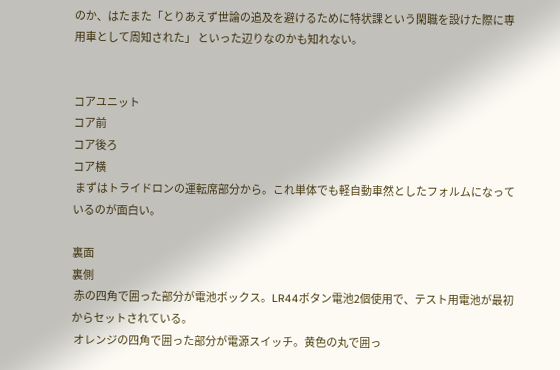のか、はたまた「とりあえず世論の追及を避けるために特状課という閑職を設けた際に専用車として周知された」 といった辺りなのかも知れない。


コアユニット
コア前
コア後ろ
コア横
 まずはトライドロンの運転席部分から。これ単体でも軽自動車然としたフォルムになっているのが面白い。

裏面
裏側
 赤の四角で囲った部分が電池ボックス。LR44ボタン電池2個使用で、テスト用電池が最初からセットされている。
 オレンジの四角で囲った部分が電源スイッチ。黄色の丸で囲っ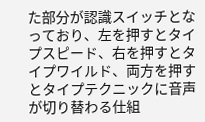た部分が認識スイッチとなっており、左を押すとタイプスピード、右を押すとタイプワイルド、両方を押すとタイプテクニックに音声が切り替わる仕組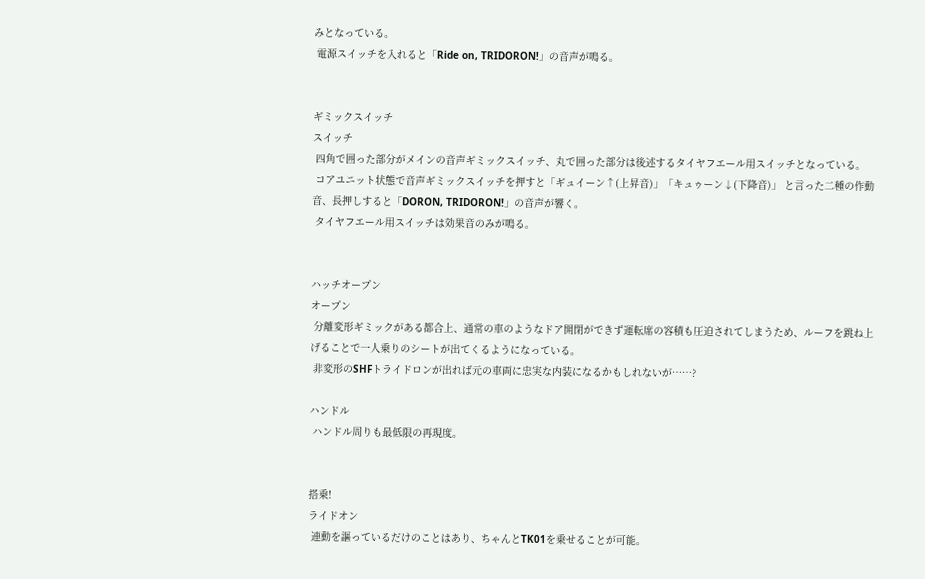みとなっている。
 電源スイッチを入れると「Ride on, TRIDORON!」の音声が鳴る。


ギミックスイッチ
スイッチ
 四角で囲った部分がメインの音声ギミックスイッチ、丸で囲った部分は後述するタイヤフエール用スイッチとなっている。
 コアユニット状態で音声ギミックスイッチを押すと「ギュイーン↑(上昇音)」「キュゥーン↓(下降音)」 と言った二種の作動音、長押しすると「DORON, TRIDORON!」の音声が響く。
 タイヤフエール用スイッチは効果音のみが鳴る。


ハッチオープン
オープン
 分離変形ギミックがある都合上、通常の車のようなドア開閉ができず運転席の容積も圧迫されてしまうため、ルーフを跳ね上げることで一人乗りのシートが出てくるようになっている。
 非変形のSHFトライドロンが出れば元の車両に忠実な内装になるかもしれないが……?

ハンドル
 ハンドル周りも最低限の再現度。


搭乗!
ライドオン
 連動を謳っているだけのことはあり、ちゃんとTK01を乗せることが可能。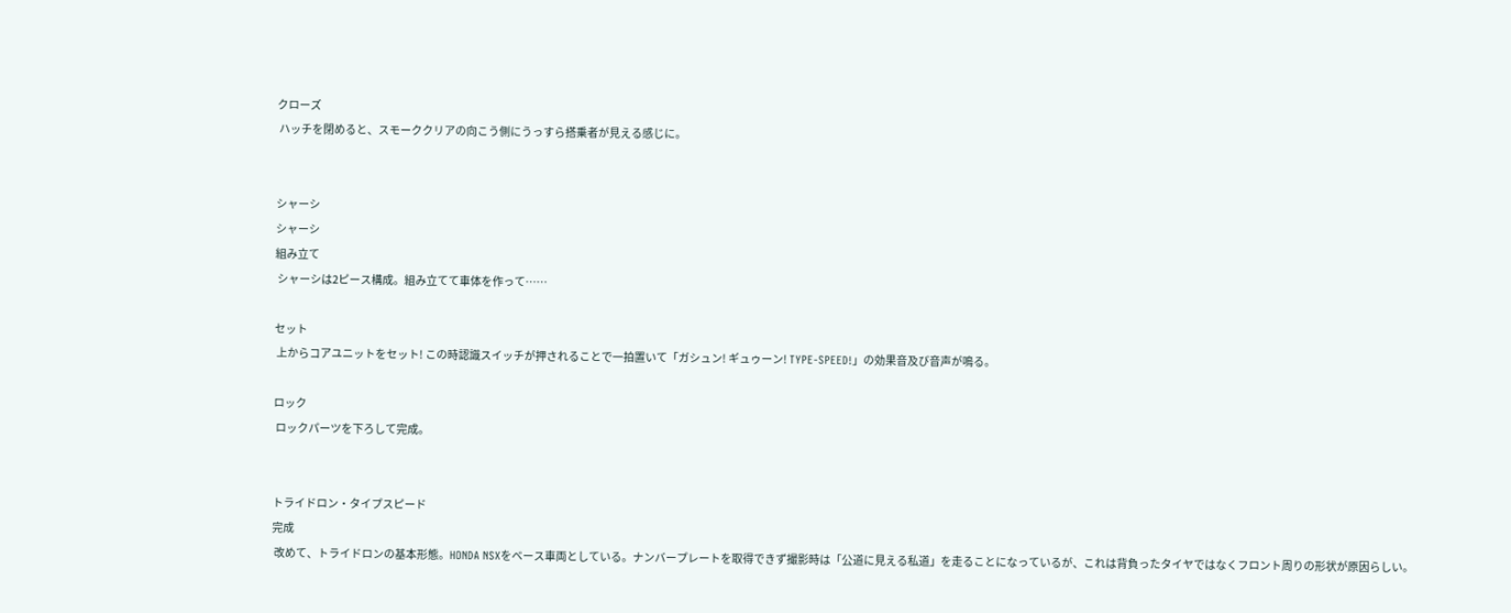クローズ
 ハッチを閉めると、スモーククリアの向こう側にうっすら搭乗者が見える感じに。


シャーシ
シャーシ
組み立て
 シャーシは2ピース構成。組み立てて車体を作って……

セット
 上からコアユニットをセット! この時認識スイッチが押されることで一拍置いて「ガシュン! ギュゥーン! TYPE-SPEED!」の効果音及び音声が鳴る。

ロック
 ロックパーツを下ろして完成。


トライドロン・タイプスピード
完成
 改めて、トライドロンの基本形態。HONDA NSXをベース車両としている。ナンバープレートを取得できず撮影時は「公道に見える私道」を走ることになっているが、これは背負ったタイヤではなくフロント周りの形状が原因らしい。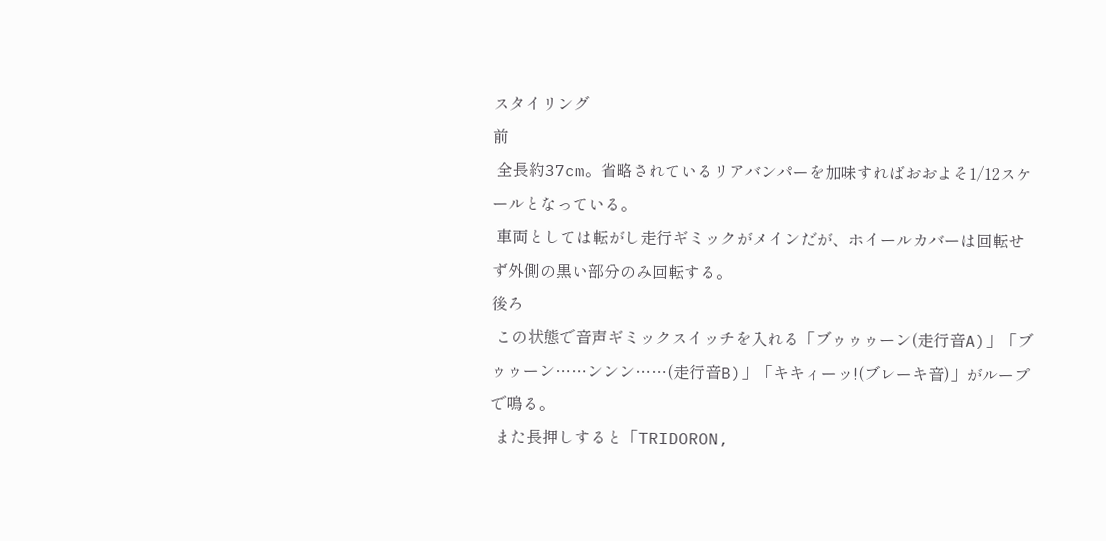スタイリング
前
 全長約37cm。省略されているリアバンパーを加味すればおおよそ1/12スケールとなっている。
 車両としては転がし走行ギミックがメインだが、ホイールカバーは回転せず外側の黒い部分のみ回転する。
後ろ
 この状態で音声ギミックスイッチを入れる「ブゥゥゥーン(走行音A)」「ブゥゥーン……ンンン……(走行音B)」「キキィーッ!(ブレーキ音)」がループで鳴る。
 また長押しすると「TRIDORON,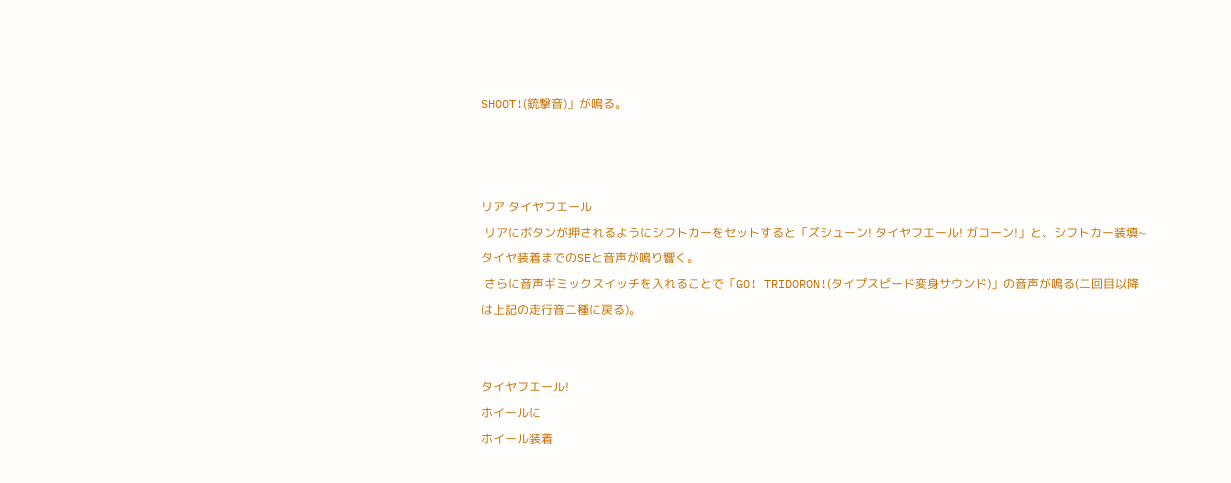SHOOT!(銃撃音)」が鳴る。



リア タイヤフエール
 リアにボタンが押されるようにシフトカーをセットすると「ズシューン! タイヤフエール! ガコーン!」と、シフトカー装填~タイヤ装着までのSEと音声が鳴り響く。
 さらに音声ギミックスイッチを入れることで「GO! TRIDORON!(タイプスピード変身サウンド)」の音声が鳴る(二回目以降は上記の走行音二種に戻る)。


タイヤフエール!
ホイールに
ホイール装着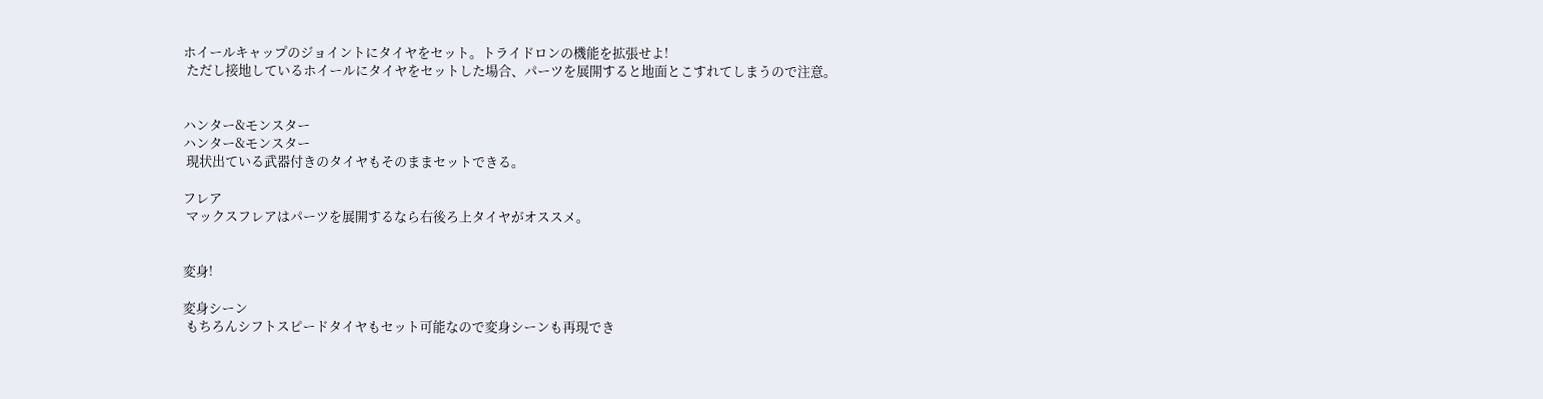ホイールキャップのジョイントにタイヤをセット。トライドロンの機能を拡張せよ!
 ただし接地しているホイールにタイヤをセットした場合、パーツを展開すると地面とこすれてしまうので注意。


ハンター&モンスター
ハンター&モンスター
 現状出ている武器付きのタイヤもそのままセットできる。

フレア
 マックスフレアはパーツを展開するなら右後ろ上タイヤがオススメ。


変身!

変身シーン
 もちろんシフトスピードタイヤもセット可能なので変身シーンも再現でき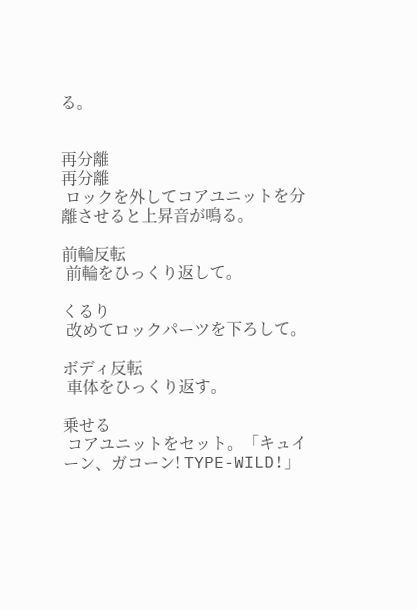る。


再分離
再分離
 ロックを外してコアユニットを分離させると上昇音が鳴る。

前輪反転
 前輪をひっくり返して。

くるり
 改めてロックパーツを下ろして。

ボディ反転
 車体をひっくり返す。

乗せる
 コアユニットをセット。「キュイーン、ガコーン! TYPE-WILD!」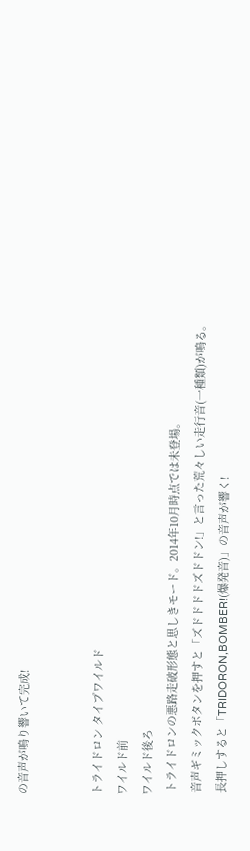の音声が鳴り響いて完成!


トライドロン タイプワイルド
ワイルド前
ワイルド後ろ
 トライドロンの悪路走破形態と思しきモード。2014年10月時点では未登場。
 音声ギミックボタンを押すと「ズドドドドズドドン!」と言った荒々しい走行音(一種類)が鳴る。
 長押しすると「TRIDORON,BOMBER!(爆発音)」の音声が響く!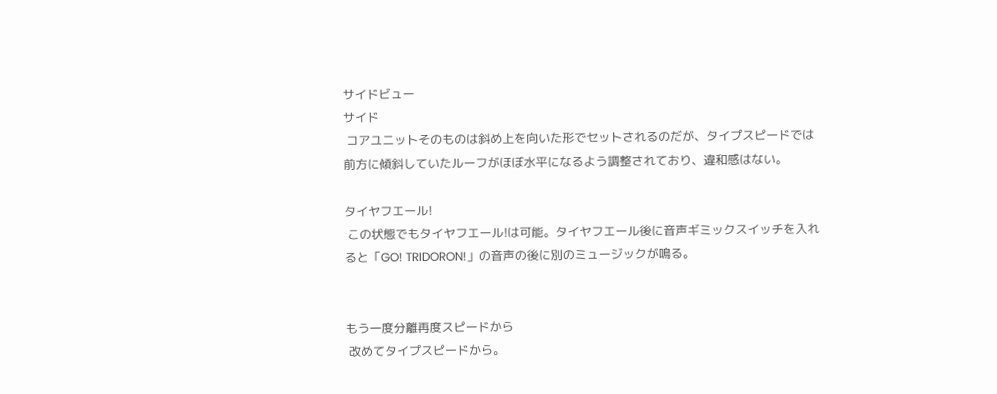サイドビュー
サイド
 コアユニットそのものは斜め上を向いた形でセットされるのだが、タイプスピードでは前方に傾斜していたルーフがほぼ水平になるよう調整されており、違和感はない。

タイヤフエール!
 この状態でもタイヤフエール!は可能。タイヤフエール後に音声ギミックスイッチを入れると「GO! TRIDORON!」の音声の後に別のミュージックが鳴る。


もう一度分離再度スピードから
 改めてタイプスピードから。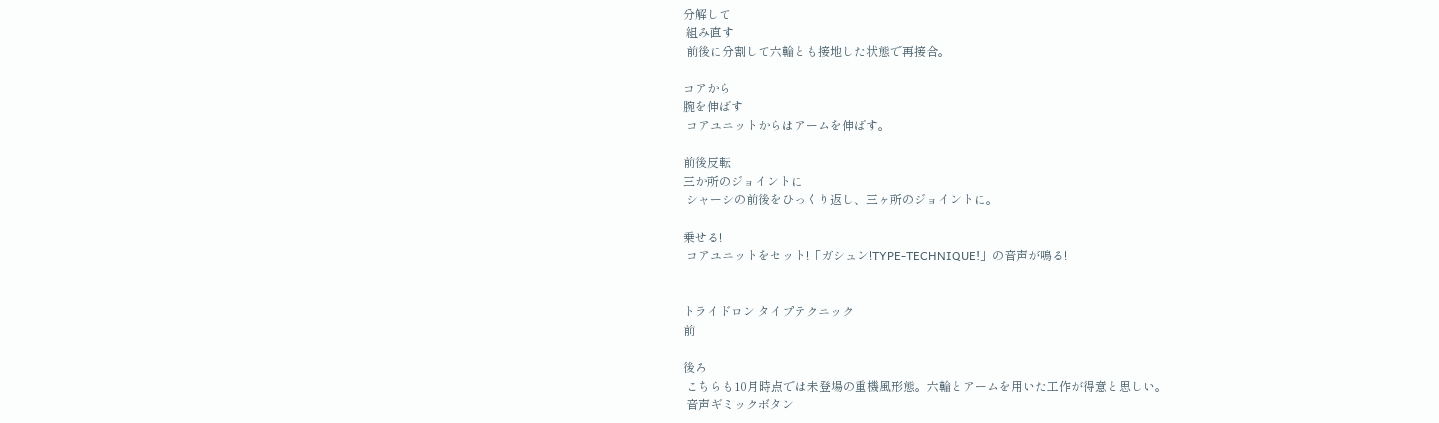分解して
 組み直す
 前後に分割して六輪とも接地した状態で再接合。

コアから
腕を伸ばす
 コアユニットからはアームを伸ばす。

前後反転
三か所のジョイントに
 シャーシの前後をひっくり返し、三ヶ所のジョイントに。

乗せる!
 コアユニットをセット!「ガシュン!TYPE-TECHNIQUE!」の音声が鳴る!


トライドロン タイプテクニック
前

後ろ
 こちらも10月時点では未登場の重機風形態。六輪とアームを用いた工作が得意と思しい。
 音声ギミックボタン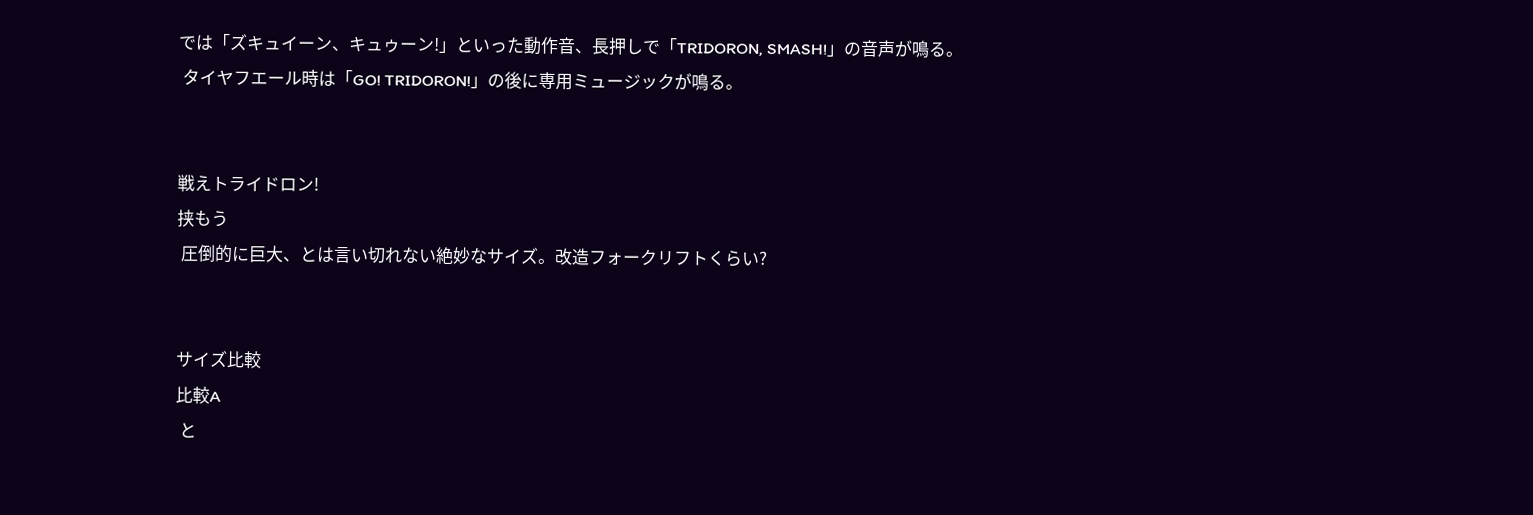では「ズキュイーン、キュゥーン!」といった動作音、長押しで「TRIDORON, SMASH!」の音声が鳴る。
 タイヤフエール時は「GO! TRIDORON!」の後に専用ミュージックが鳴る。


戦えトライドロン!
挟もう
 圧倒的に巨大、とは言い切れない絶妙なサイズ。改造フォークリフトくらい?


サイズ比較
比較A
 と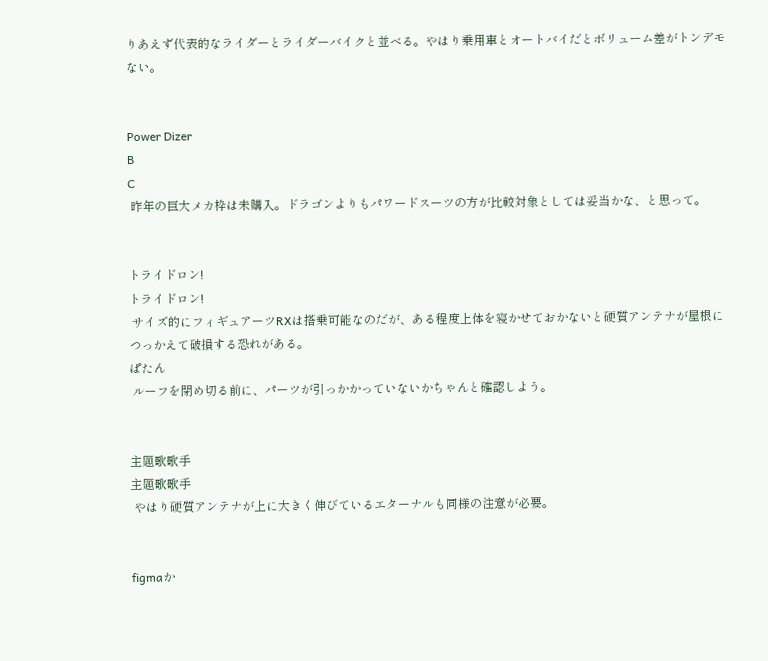りあえず代表的なライダーとライダーバイクと並べる。やはり乗用車とオートバイだとボリューム差がトンデモない。


Power Dizer
B
C
 昨年の巨大メカ枠は未購入。ドラゴンよりもパワードスーツの方が比較対象としては妥当かな、と思って。


トライドロン!
トライドロン!
 サイズ的にフィギュアーツRXは搭乗可能なのだが、ある程度上体を寝かせておかないと硬質アンテナが屋根につっかえて破損する恐れがある。
ぱたん
 ルーフを閉め切る前に、パーツが引っかかっていないかちゃんと確認しよう。


主題歌歌手
主題歌歌手
 やはり硬質アンテナが上に大きく伸びているエターナルも同様の注意が必要。


figmaか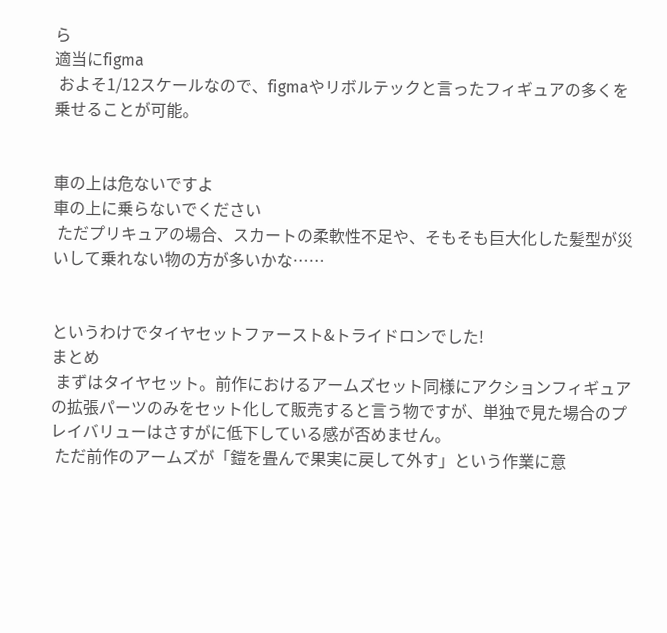ら
適当にfigma
 およそ1/12スケールなので、figmaやリボルテックと言ったフィギュアの多くを乗せることが可能。


車の上は危ないですよ
車の上に乗らないでください
 ただプリキュアの場合、スカートの柔軟性不足や、そもそも巨大化した髪型が災いして乗れない物の方が多いかな……


というわけでタイヤセットファースト&トライドロンでした!
まとめ
 まずはタイヤセット。前作におけるアームズセット同様にアクションフィギュアの拡張パーツのみをセット化して販売すると言う物ですが、単独で見た場合のプレイバリューはさすがに低下している感が否めません。
 ただ前作のアームズが「鎧を畳んで果実に戻して外す」という作業に意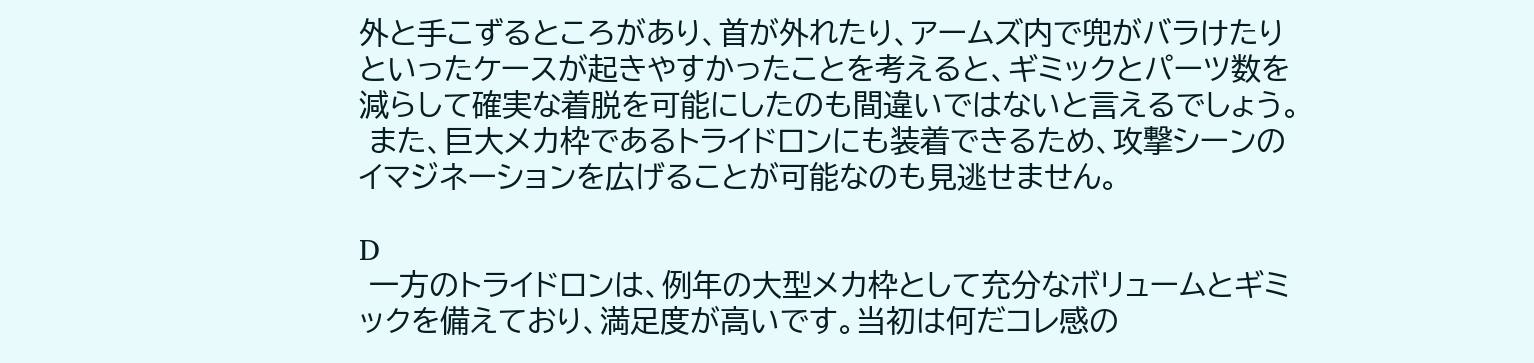外と手こずるところがあり、首が外れたり、アームズ内で兜がバラけたりといったケースが起きやすかったことを考えると、ギミックとパーツ数を減らして確実な着脱を可能にしたのも間違いではないと言えるでしょう。
 また、巨大メカ枠であるトライドロンにも装着できるため、攻撃シーンのイマジネーションを広げることが可能なのも見逃せません。

D
 一方のトライドロンは、例年の大型メカ枠として充分なボリュームとギミックを備えており、満足度が高いです。当初は何だコレ感の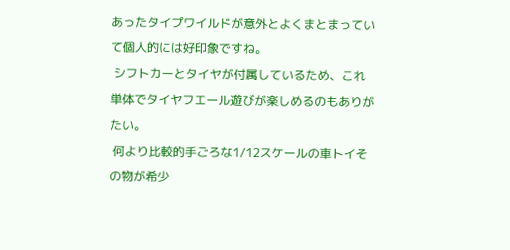あったタイプワイルドが意外とよくまとまっていて個人的には好印象ですね。
 シフトカーとタイヤが付属しているため、これ単体でタイヤフエール遊びが楽しめるのもありがたい。
 何より比較的手ごろな1/12スケールの車トイその物が希少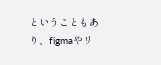ということもあり、figmaやリ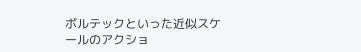ボルテックといった近似スケールのアクショ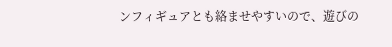ンフィギュアとも絡ませやすいので、遊びの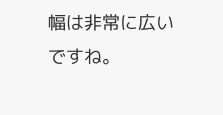幅は非常に広いですね。